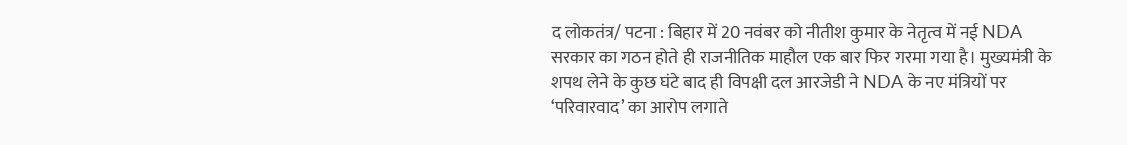द लोकतंत्र/ पटना : बिहार में 20 नवंबर को नीतीश कुमार के नेतृत्व में नई NDA सरकार का गठन होते ही राजनीतिक माहौल एक बार फिर गरमा गया है। मुख्यमंत्री के शपथ लेने के कुछ घंटे बाद ही विपक्षी दल आरजेडी ने NDA के नए मंत्रियों पर ‘परिवारवाद’ का आरोप लगाते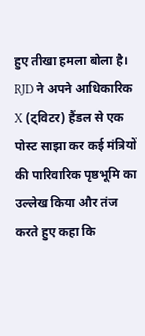हुए तीखा हमला बोला है। RJD ने अपने आधिकारिक X (ट्विटर) हैंडल से एक पोस्ट साझा कर कई मंत्रियों की पारिवारिक पृष्ठभूमि का उल्लेख किया और तंज करते हुए कहा कि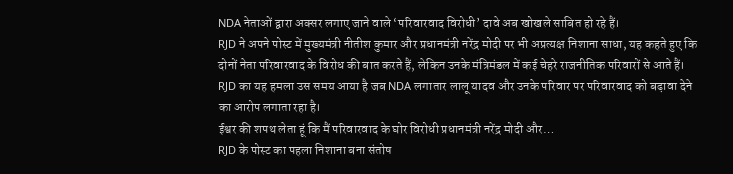NDA नेताओं द्वारा अक्सर लगाए जाने वाले ‘परिवारवाद विरोधी’ दावे अब खोखले साबित हो रहे हैं।
RJD ने अपने पोस्ट में मुख्यमंत्री नीतीश कुमार और प्रधानमंत्री नरेंद्र मोदी पर भी अप्रत्यक्ष निशाना साधा, यह कहते हुए कि दोनों नेता परिवारवाद के विरोध की बात करते हैं, लेकिन उनके मंत्रिमंडल में कई चेहरे राजनीतिक परिवारों से आते हैं। RJD का यह हमला उस समय आया है जब NDA लगातार लालू यादव और उनके परिवार पर परिवारवाद को बढ़ावा देने का आरोप लगाता रहा है।
ईश्वर की शपथ लेता हूं कि मैं परिवारवाद के घोर विरोधी प्रधानमंत्री नरेंद्र मोदी और…
RJD के पोस्ट का पहला निशाना बना संतोष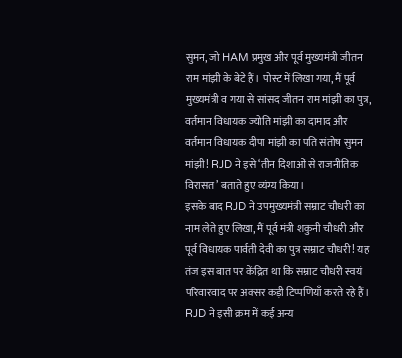सुमन, जो HAM प्रमुख और पूर्व मुख्यमंत्री जीतन राम मांझी के बेटे हैं। पोस्ट में लिखा गया, मैं पूर्व मुख्यमंत्री व गया से सांसद जीतन राम मांझी का पुत्र, वर्तमान विधायक ज्योति मांझी का दामाद और वर्तमान विधायक दीपा मांझी का पति संतोष सुमन मांझी! RJD ने इसे ‘तीन दिशाओं से राजनीतिक विरासत’ बताते हुए व्यंग्य किया।
इसके बाद RJD ने उपमुख्यमंत्री सम्राट चौधरी का नाम लेते हुए लिखा, मैं पूर्व मंत्री शकुनी चौधरी और पूर्व विधायक पार्वती देवी का पुत्र सम्राट चौधरी! यह तंज इस बात पर केंद्रित था कि सम्राट चौधरी स्वयं परिवारवाद पर अक्सर कड़ी टिप्पणियाँ करते रहे हैं। RJD ने इसी क्रम में कई अन्य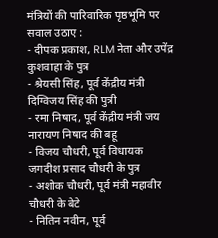मंत्रियों की पारिवारिक पृष्ठभूमि पर सवाल उठाए :
- दीपक प्रकाश, RLM नेता और उपेंद्र कुशवाहा के पुत्र
- श्रेयसी सिंह, पूर्व केंद्रीय मंत्री दिग्विजय सिंह की पुत्री
- रमा निषाद, पूर्व केंद्रीय मंत्री जय नारायण निषाद की बहू
- विजय चौधरी, पूर्व विधायक जगदीश प्रसाद चौधरी के पुत्र
- अशोक चौधरी, पूर्व मंत्री महावीर चौधरी के बेटे
- नितिन नवीन, पूर्व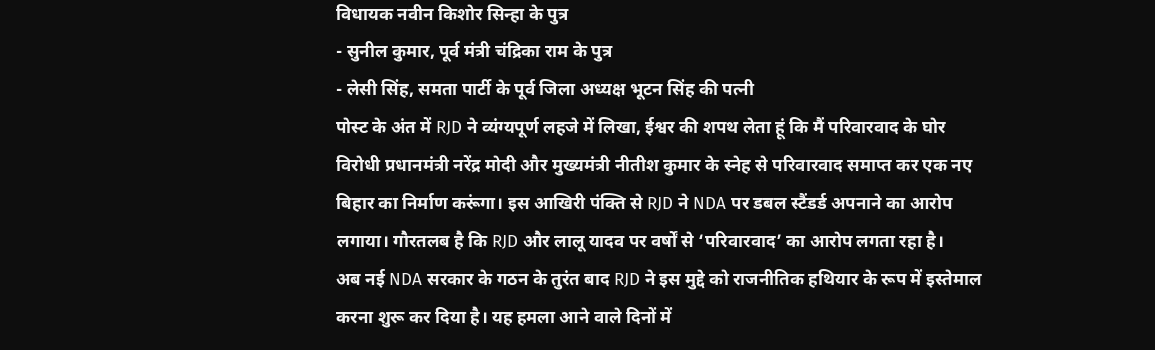विधायक नवीन किशोर सिन्हा के पुत्र
- सुनील कुमार, पूर्व मंत्री चंद्रिका राम के पुत्र
- लेसी सिंह, समता पार्टी के पूर्व जिला अध्यक्ष भूटन सिंह की पत्नी
पोस्ट के अंत में RJD ने व्यंग्यपूर्ण लहजे में लिखा, ईश्वर की शपथ लेता हूं कि मैं परिवारवाद के घोर विरोधी प्रधानमंत्री नरेंद्र मोदी और मुख्यमंत्री नीतीश कुमार के स्नेह से परिवारवाद समाप्त कर एक नए बिहार का निर्माण करूंगा। इस आखिरी पंक्ति से RJD ने NDA पर डबल स्टैंडर्ड अपनाने का आरोप लगाया। गौरतलब है कि RJD और लालू यादव पर वर्षों से ‘परिवारवाद’ का आरोप लगता रहा है।
अब नई NDA सरकार के गठन के तुरंत बाद RJD ने इस मुद्दे को राजनीतिक हथियार के रूप में इस्तेमाल करना शुरू कर दिया है। यह हमला आने वाले दिनों में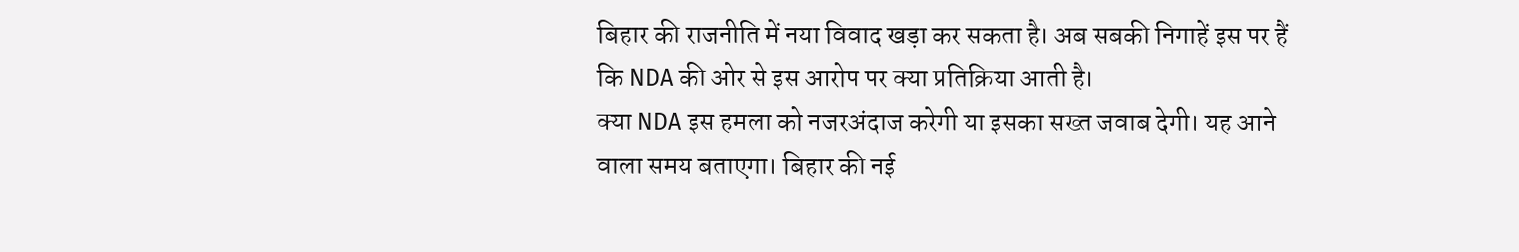बिहार की राजनीति में नया विवाद खड़ा कर सकता है। अब सबकी निगाहें इस पर हैं कि NDA की ओर से इस आरोप पर क्या प्रतिक्रिया आती है।
क्या NDA इस हमला को नजरअंदाज करेगी या इसका सख्त जवाब देगी। यह आने वाला समय बताएगा। बिहार की नई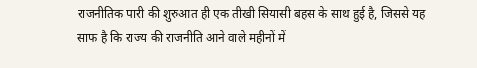राजनीतिक पारी की शुरुआत ही एक तीखी सियासी बहस के साथ हुई है, जिससे यह साफ है कि राज्य की राजनीति आने वाले महीनों में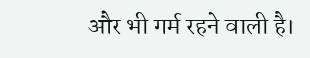और भी गर्म रहने वाली है।